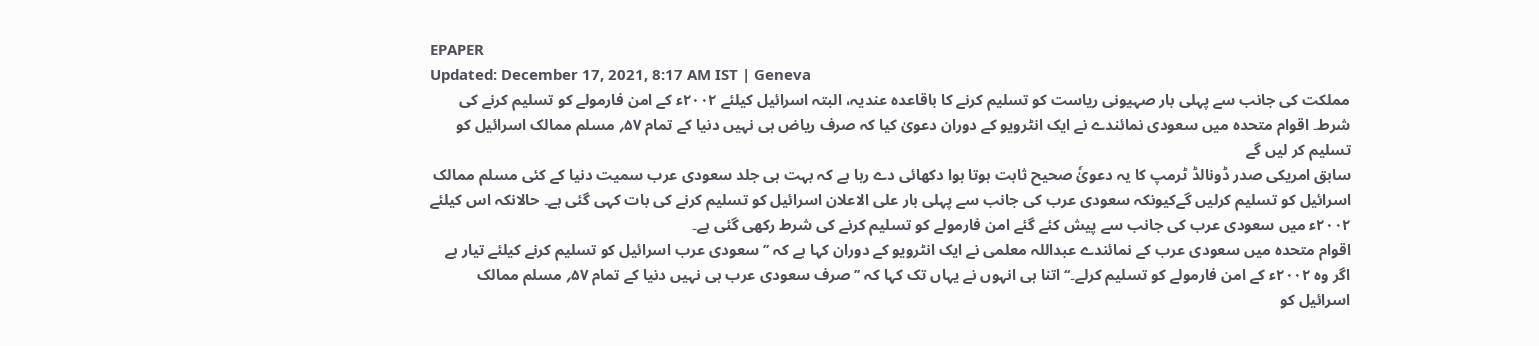EPAPER
Updated: December 17, 2021, 8:17 AM IST | Geneva
مملکت کی جانب سے پہلی بار صہیونی ریاست کو تسلیم کرنے کا باقاعدہ عندیہ، البتہ اسرائیل کیلئے ۲۰۰۲ء کے امن فارمولے کو تسلیم کرنے کی شرط۔ اقوام متحدہ میں سعودی نمائندے نے ایک انٹرویو کے دوران دعویٰ کیا کہ صرف ریاض ہی نہیں دنیا کے تمام ۵۷؍ مسلم ممالک اسرائیل کو تسلیم کر لیں گے
سابق امریکی صدر ڈونالڈ ٹرمپ کا یہ دعویٰٗ صحیح ثابت ہوتا ہوا دکھائی دے رہا ہے کہ بہت ہی جلد سعودی عرب سمیت دنیا کے کئی مسلم ممالک اسرائیل کو تسلیم کرلیں گےکیونکہ سعودی عرب کی جانب سے پہلی بار علی الاعلان اسرائیل کو تسلیم کرنے کی بات کہی گئی ہے۔ حالانکہ اس کیلئے ۲۰۰۲ء میں سعودی عرب کی جانب سے پیش کئے گئے امن فارمولے کو تسلیم کرنے کی شرط رکھی گئی ہے۔
اقوام متحدہ میں سعودی عرب کے نمائندے عبداللہ معلمی نے ایک انٹرویو کے دوران کہا ہے کہ ’’ سعودی عرب اسرائیل کو تسلیم کرنے کیلئے تیار ہے اگر وہ ۲۰۰۲ء کے امن فارمولے کو تسلیم کرلے۔‘‘ اتنا ہی انہوں نے یہاں تک کہا کہ ’’ صرف سعودی عرب ہی نہیں دنیا کے تمام ۵۷؍ مسلم ممالک اسرائیل کو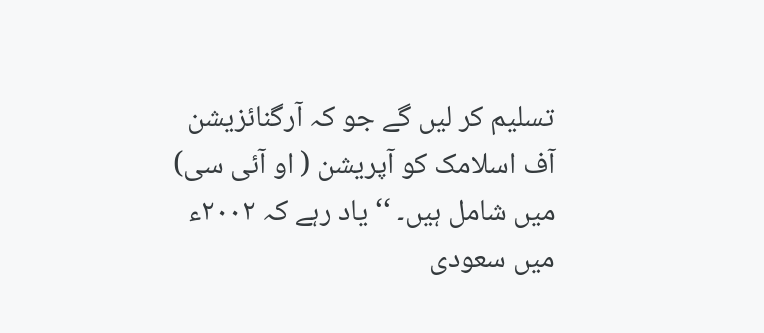تسلیم کر لیں گے جو کہ آرگنائزیشن آف اسلامک کو آپریشن ( او آئی سی) میں شامل ہیں۔ ‘‘ یاد رہے کہ ۲۰۰۲ء میں سعودی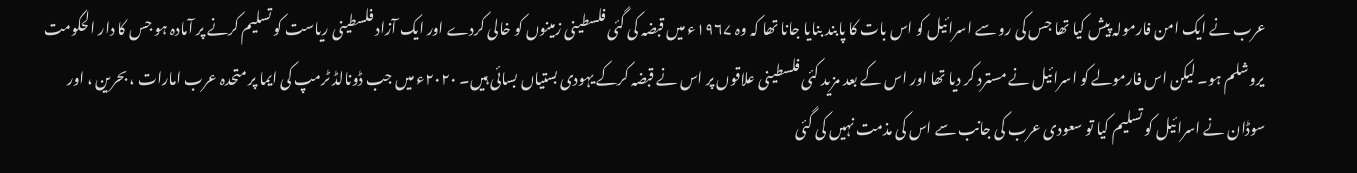عرب نے ایک امن فارمولہ پیش کیا تھا جس کی رو سے اسرائیل کو اس بات کا پابند بنایا جانا تھا کہ وہ ۱۹۶۷ء میں قبضہ کی گئی فلسطینی زمینوں کو خالی کردے اور ایک آزاد فلسطینی ریاست کو تسلیم کرنے پر آمادہ ہو جس کا دار الحکومت یروشلم ہو۔ لیکن اس فارمولے کو اسرائیل نے مسترد کر دیا تھا اور اس کے بعد مزید کئی فلسطینی علاقوں پر اس نے قبضہ کرکے یہودی بستیاں بسائی ہیں۔ ۲۰۲۰ء میں جب ڈونالڈ ٹرمپ کی ایما پر متحدہ عرب امارات ، بحرین ، اور سوڈان نے اسرائیل کو تسلیم کیا تو سعودی عرب کی جانب سے اس کی مذمت نہیں کی گئی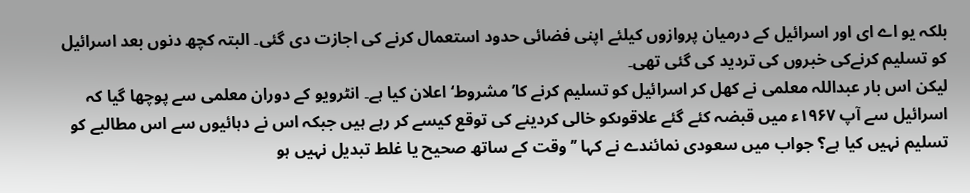بلکہ یو اے ای اور اسرائیل کے درمیان پروازوں کیلئے اپنی فضائی حدود استعمال کرنے کی اجازت دی گئی۔ البتہ کچھ دنوں بعد اسرائیل کو تسلیم کرنےکی خبروں کی تردید کی گئی تھی۔
لیکن اس بار عبداللہ معلمی نے کھل کر اسرائیل کو تسلیم کرنے کا’مشروط‘ اعلان کیا ہے۔ انٹرویو کے دوران معلمی سے پوچھا گیا کہ اسرائیل سے آپ ۱۹۶۷ء میں قبضہ کئے گئے علاقوںکو خالی کردینے کی توقع کیسے کر رہے ہیں جبکہ اس نے دہائیوں سے اس مطالبے کو تسلیم نہیں کیا ہے؟ جواب میں سعودی نمائندے نے کہا ’’ وقت کے ساتھ صحیح یا غلط تبدیل نہیں ہو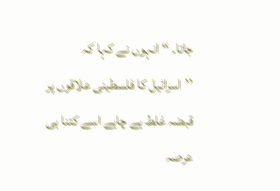جاتا۔ ‘‘ انہوں نے کہا کہ ’’اسرائیل کا فلسطینی علاقوں پر قبضہ غلط ہے چاہے اسے کتنا ہی عرصہ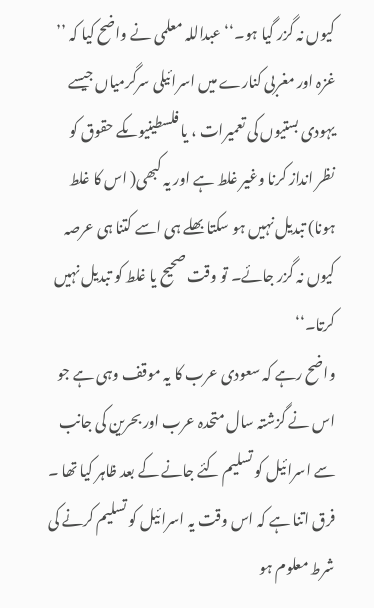کیوں نہ گزر گیا ہو۔‘‘ عبداللہ معلمی نے واضح کیا کہ ’’ غزہ اور مغربی کنارے میں اسرائیلی سرگرمیاں جیسے یہودی بستیوں کی تعمیرات ، یا فلسطینیوںکے حقوق کو نظر انداز کرنا وغیر غلط ہے اور یہ کبھی( اس کا غلط ہونا) تبدیل نہیں ہو سکتا بھلے ہی اسے کتنا ہی عرصہ کیوں نہ گزر جائے۔ تو وقت صحیح یا غلط کو تبدیل نہیں کرتا۔‘‘
واضح رہے کہ سعودی عرب کا یہ موقف وہی ہے جو اس نے گزشتہ سال متحدہ عرب اور بحرین کی جانب سے اسرائیل کو تسلیم کئے جانے کے بعد ظاہر کیا تھا ۔ فرق اتنا ہے کہ اس وقت یہ اسرائیل کو تسلیم کرنے کی شرط معلوم ہو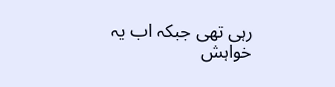رہی تھی جبکہ اب یہ خواہش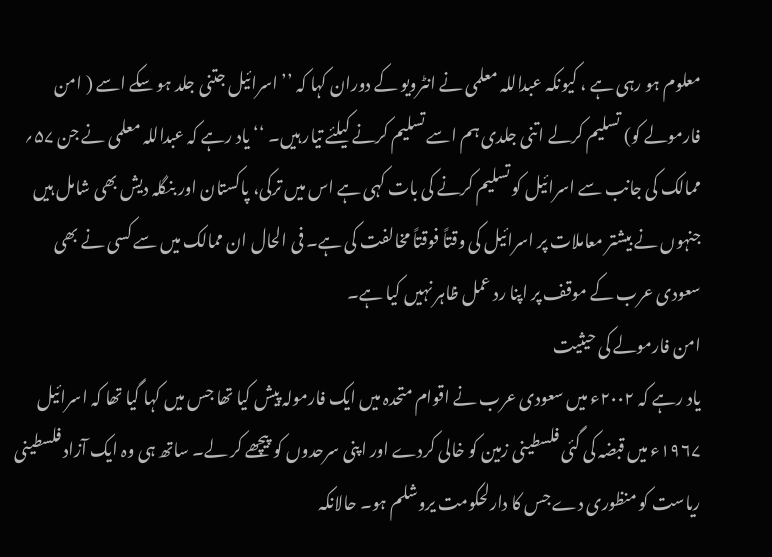معلوم ہو رہی ہے ، کیونکہ عبداللہ معلمی نے انٹرویو کے دوران کہا کہ ’’ اسرائیل جتنی جلد ہو سکے اسے ( امن فارمولے کو) تسلیم کرلے اتنی جلدی ہم اسے تسلیم کرنے کیلئے تیار ہیں۔ ‘‘ یاد رہے کہ عبداللہ معلمی نے جن ۵۷؍ ممالک کی جانب سے اسرائیل کو تسلیم کرنے کی بات کہی ہے اس میں ترکی، پاکستان اور بنگلہ دیش بھی شامل ہیں جنہوں نے بیشتر معاملات پر اسرائیل کی وقتاً فوقتاً مخالفت کی ہے۔ فی الحال ان ممالک میں سے کسی نے بھی سعودی عرب کے موقف پر اپنا رد عمل ظاہر نہیں کیا ہے۔
امن فارمولے کی حیثیت
یاد رہے کہ ۲۰۰۲ء میں سعودی عرب نے اقوام متحدہ میں ایک فارمولہ پیش کیا تھا جس میں کہا گیا تھا کہ اسرائیل ۱۹۶۷ء میں قبضہ کی گئی فلسطینی زمین کو خالی کردے اور اپنی سرحدوں کو پیچھے کر لے۔ ساتھ ہی وہ ایک آزاد فلسطینی ریاست کو منظوری دے جس کا دارلحکومت یروشلم ہو۔ حالانکہ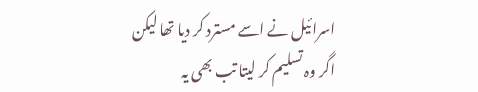اسرائیل نے اسے مسترد کر دیا تھا لیکن اگر وہ تسلیم کر لیتا تب بھی یہ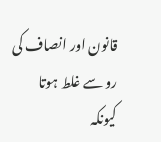قانون اور انصاف کی رو سے غلط ہوتا کیونکہ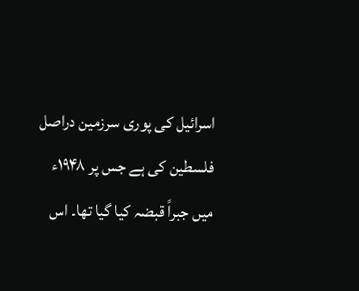اسرائیل کی پوری سرزمین دراصل فلسطین کی ہے جس پر ۱۹۴۸ء میں جبراً قبضہ کیا گیا تھا۔ اس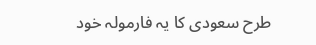طرح سعودی کا یہ فارمولہ خود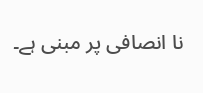نا انصافی پر مبنی ہے۔